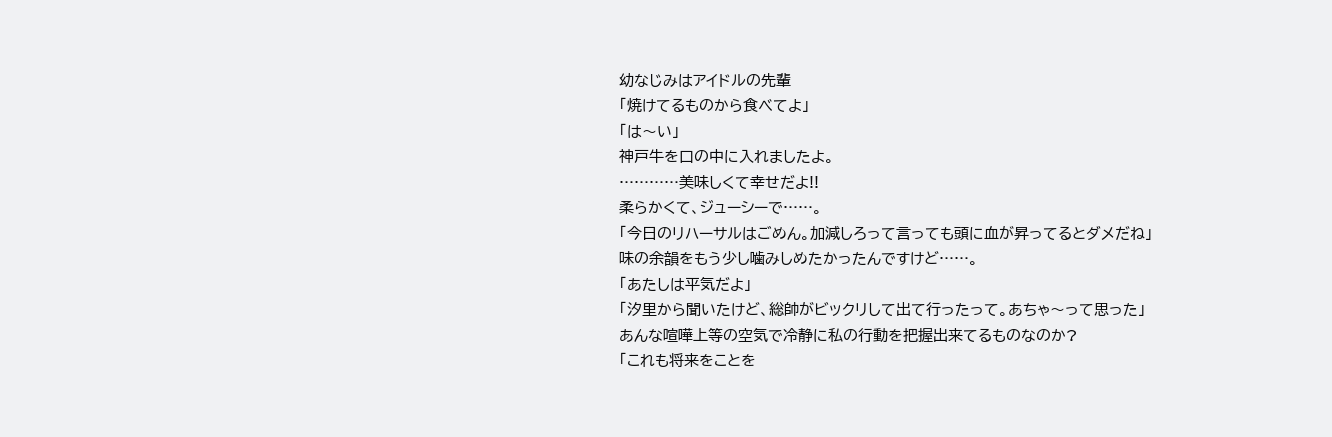幼なじみはアイドルの先輩
「焼けてるものから食べてよ」
「は〜い」
神戸牛を口の中に入れましたよ。
…………美味しくて幸せだよ!!
柔らかくて、ジューシーで……。
「今日のリハーサルはごめん。加減しろって言っても頭に血が昇ってるとダメだね」
味の余韻をもう少し噛みしめたかったんですけど……。
「あたしは平気だよ」
「汐里から聞いたけど、総帥がビックリして出て行ったって。あちゃ〜って思った」
あんな喧嘩上等の空気で冷静に私の行動を把握出来てるものなのか?
「これも将来をことを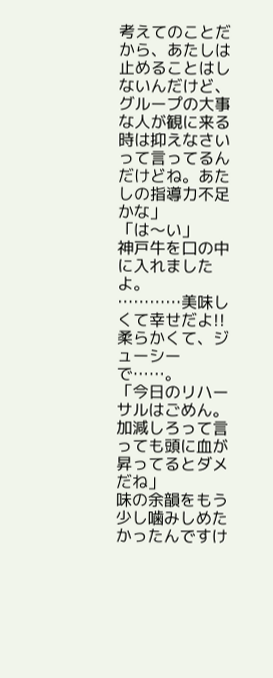考えてのことだから、あたしは止めることはしないんだけど、グループの大事な人が観に来る時は抑えなさいって言ってるんだけどね。あたしの指導力不足かな」
「は〜い」
神戸牛を口の中に入れましたよ。
…………美味しくて幸せだよ!!
柔らかくて、ジューシーで……。
「今日のリハーサルはごめん。加減しろって言っても頭に血が昇ってるとダメだね」
味の余韻をもう少し噛みしめたかったんですけ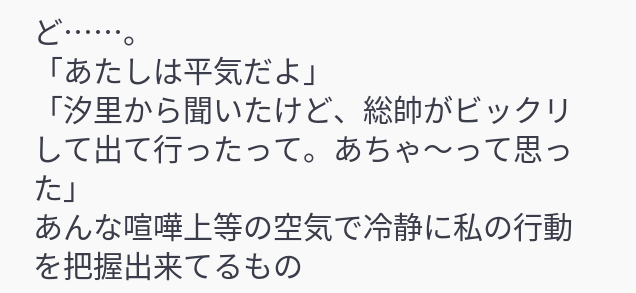ど……。
「あたしは平気だよ」
「汐里から聞いたけど、総帥がビックリして出て行ったって。あちゃ〜って思った」
あんな喧嘩上等の空気で冷静に私の行動を把握出来てるもの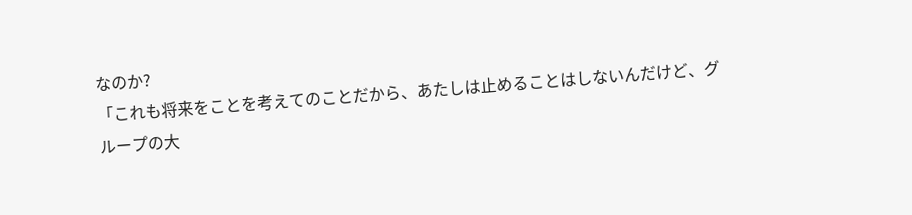なのか?
「これも将来をことを考えてのことだから、あたしは止めることはしないんだけど、グループの大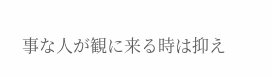事な人が観に来る時は抑え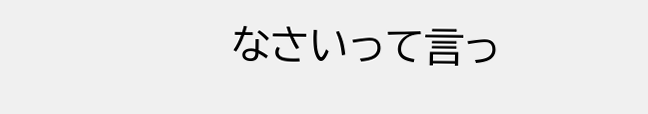なさいって言っ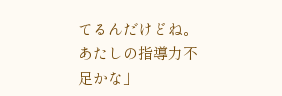てるんだけどね。あたしの指導力不足かな」